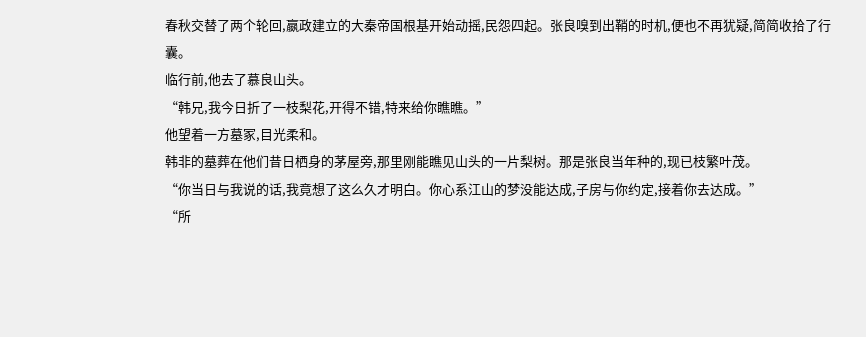春秋交替了两个轮回,嬴政建立的大秦帝国根基开始动摇,民怨四起。张良嗅到出鞘的时机,便也不再犹疑,简简收拾了行囊。
临行前,他去了慕良山头。
“韩兄,我今日折了一枝梨花,开得不错,特来给你瞧瞧。”
他望着一方墓冢,目光柔和。
韩非的墓葬在他们昔日栖身的茅屋旁,那里刚能瞧见山头的一片梨树。那是张良当年种的,现已枝繁叶茂。
“你当日与我说的话,我竟想了这么久才明白。你心系江山的梦没能达成,子房与你约定,接着你去达成。”
“所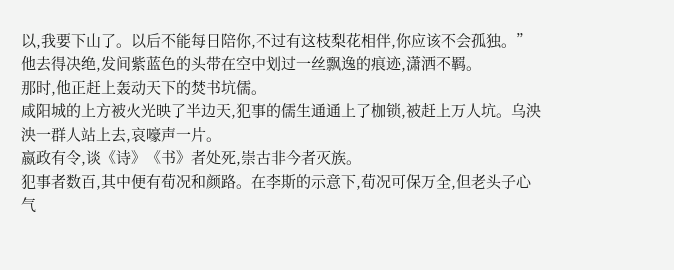以,我要下山了。以后不能每日陪你,不过有这枝梨花相伴,你应该不会孤独。”
他去得决绝,发间紫蓝色的头带在空中划过一丝飘逸的痕迹,潇洒不羁。
那时,他正赶上轰动天下的焚书坑儒。
咸阳城的上方被火光映了半边天,犯事的儒生通通上了枷锁,被赶上万人坑。乌泱泱一群人站上去,哀嚎声一片。
嬴政有令,谈《诗》《书》者处死,崇古非今者灭族。
犯事者数百,其中便有荀况和颜路。在李斯的示意下,荀况可保万全,但老头子心气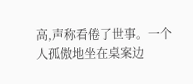高,声称看倦了世事。一个人孤傲地坐在桌案边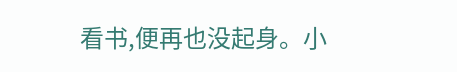看书,便再也没起身。小